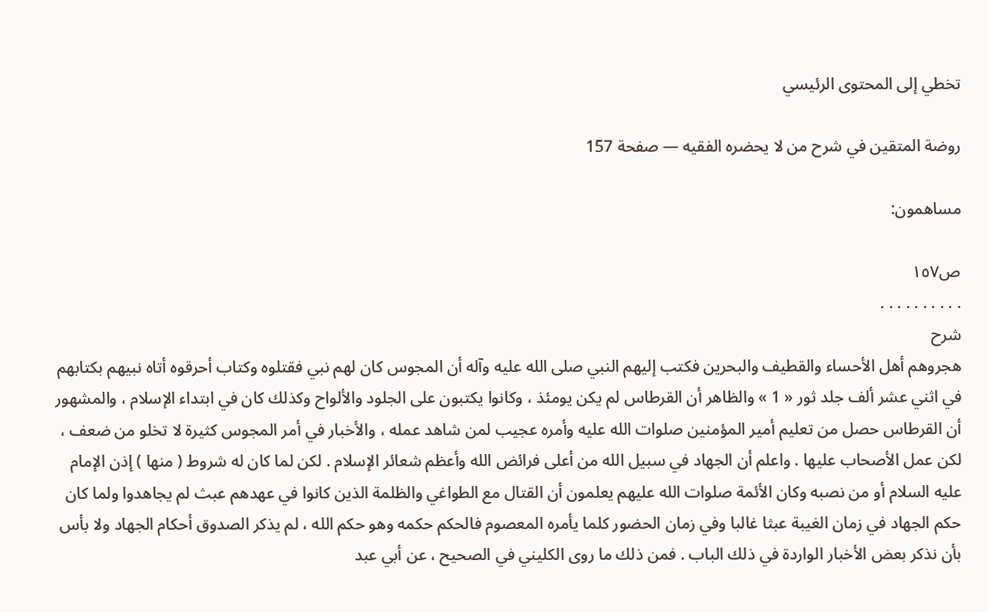تخطي إلى المحتوى الرئيسي

روضة المتقين في شرح من لا يحضره الفقيه — صفحة 157

مساهمون:

ص١٥٧
. . . . . . . . . .
شرح
هجروهم أهل الأحساء والقطيف والبحرين فكتب إليهم النبي صلى الله عليه وآله أن المجوس كان لهم نبي فقتلوه وكتاب أحرقوه أتاه نبيهم بكتابهم في اثني عشر ألف جلد ثور « 1 » والظاهر أن القرطاس لم يكن يومئذ ، وكانوا يكتبون على الجلود والألواح وكذلك كان في ابتداء الإسلام ، والمشهور أن القرطاس حصل من تعليم أمير المؤمنين صلوات الله عليه وأمره عجيب لمن شاهد عمله ، والأخبار في أمر المجوس كثيرة لا تخلو من ضعف ، لكن عمل الأصحاب عليها . واعلم أن الجهاد في سبيل الله من أعلى فرائض الله وأعظم شعائر الإسلام . لكن لما كان له شروط ( منها ) إذن الإمام عليه السلام أو من نصبه وكان الأئمة صلوات الله عليهم يعلمون أن القتال مع الطواغي والظلمة الذين كانوا في عهدهم عبث لم يجاهدوا ولما كان حكم الجهاد في زمان الغيبة عبثا غالبا وفي زمان الحضور كلما يأمره المعصوم فالحكم حكمه وهو حكم الله ، لم يذكر الصدوق أحكام الجهاد ولا بأس بأن نذكر بعض الأخبار الواردة في ذلك الباب . فمن ذلك ما روى الكليني في الصحيح ، عن أبي عبد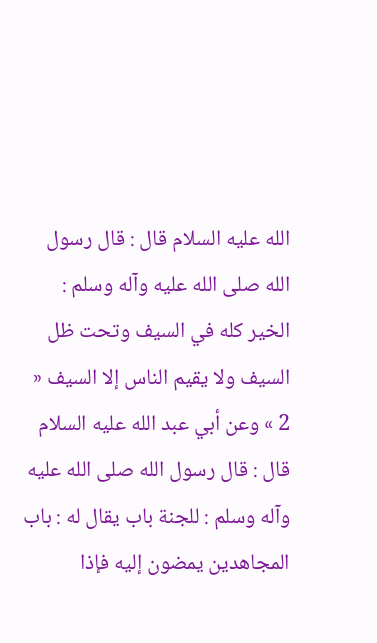الله عليه السلام قال : قال رسول الله صلى الله عليه وآله وسلم : الخير كله في السيف وتحت ظل السيف ولا يقيم الناس إلا السيف « 2 » وعن أبي عبد الله عليه السلام قال : قال رسول الله صلى الله عليه وآله وسلم : للجنة باب يقال له : باب المجاهدين يمضون إليه فإذا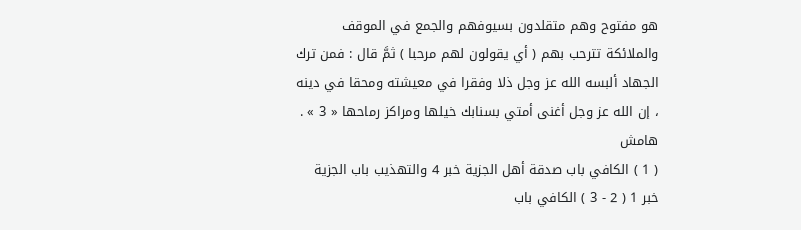هو مفتوح وهم متقلدون بسيوفهم والجمع في الموقف والملائكة تترحب بهم ( أي يقولون لهم مرحبا ) ثمَّ قال : فمن ترك الجهاد ألبسه الله عز وجل ذلا وفقرا في معيشته ومحقا في دينه ، إن الله عز وجل أغنى أمتي بسنابك خيلها ومراكز رماحها « 3 » .
هامش
( 1 ) الكافي باب صدقة أهل الجزية خبر 4 والتهذيب باب الجزية خبر 1 ( 2 - 3 ) الكافي باب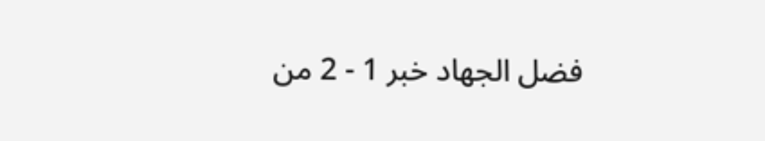فضل الجهاد خبر 1 - 2 من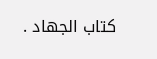كتاب الجهاد .